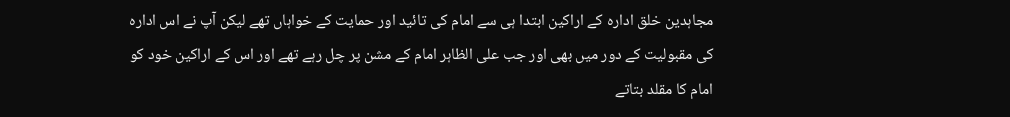مجاہدین خلق ادارہ کے اراکین ابتدا ہی سے امام کی تائید اور حمایت کے خواہاں تھے لیکن آپ نے اس ادارہ کی مقبولیت کے دور میں بھی اور جب علی الظاہر امام کے مشن پر چل رہے تھے اور اس کے اراکین خود کو امام کا مقلد بتاتے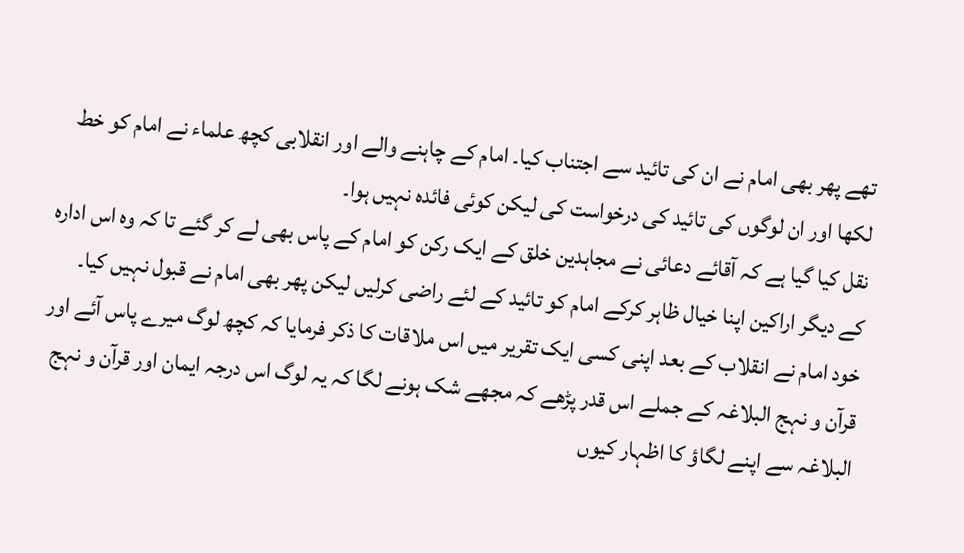تھے پھر بھی امام نے ان کی تائید سے اجتناب کیا۔ امام کے چاہنے والے اور انقلابی کچھ علماء نے امام کو خط لکھا اور ان لوگوں کی تائید کی درخواست کی لیکن کوئی فائدہ نہیں ہوا۔
نقل کیا گیا ہے کہ آقائے دعائی نے مجاہدین خلق کے ایک رکن کو امام کے پاس بھی لے کر گئے تا کہ وہ اس ادارہ کے دیگر اراکین اپنا خیال ظاہر کرکے امام کو تائید کے لئے راضی کرلیں لیکن پھر بھی امام نے قبول نہیں کیا۔ خود امام نے انقلاب کے بعد اپنی کسی ایک تقریر میں اس ملاقات کا ذکر فرمایا کہ کچھ لوگ میرے پاس آئے اور قرآن و نہج البلاغہ کے جملے اس قدر پڑھے کہ مجھے شک ہونے لگا کہ یہ لوگ اس درجہ ایمان اور قرآن و نہج البلاغہ سے اپنے لگاؤ کا اظہار کیوں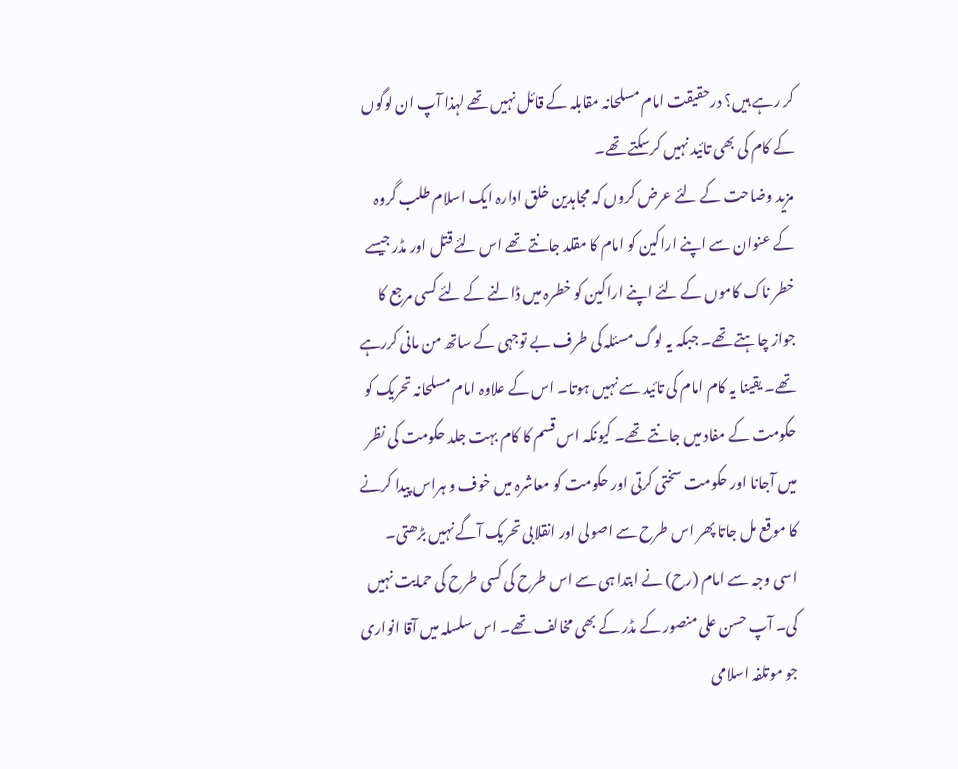کر رہے ہیں؟ درحقیقت امام مسلحانہ مقابلہ کے قائل نہیں تھے لہذا آپ ان لوگوں کے کام کی بھی تائید نہیں کرسکتے تھے۔
مزید وضاحت کے لئے عرض کروں کہ مجاہدین خلق ادارہ ایک اسلام طلب گروہ کے عنوان سے اپنے اراکین کو امام کا مقلد جانتے تھے اس لئے قتل اور مڈر جیسے خطر ناک کاموں کے لئے اپنے اراکین کو خطرہ میں ڈالنے کے لئے کسی مرجع کا جواز چاہتے تھے۔ جبکہ یہ لوگ مسئلہ کی طرف بے توجہی کے ساتھ من مانی کررہے تھے۔ یقینا یہ کام امام کی تائید سے نہیں ہوتا۔ اس کے علاوہ امام مسلحانہ تحریک کو حکومت کے مفاد میں جانتے تھے۔ کیونکہ اس قسم کا کام بہت جلد حکومت کی نظر میں آجانا اور حکومت سختی کرتی اور حکومت کو معاشرہ میں خوف و ہراس پیدا کرنے کا موقع مل جاتا پھر اس طرح سے اصولی اور انقلابی تحریک آگے نہیں بڑھتی۔
اسی وجہ سے امام (رح) نے ابتدا ہی سے اس طرح کی کسی طرح کی حمایت نہیں کی۔ آپ حسن علی منصور کے مڈر کے بھی مخالف تھے۔ اس سلسلہ میں آقا انواری جو موتلفہ اسلامی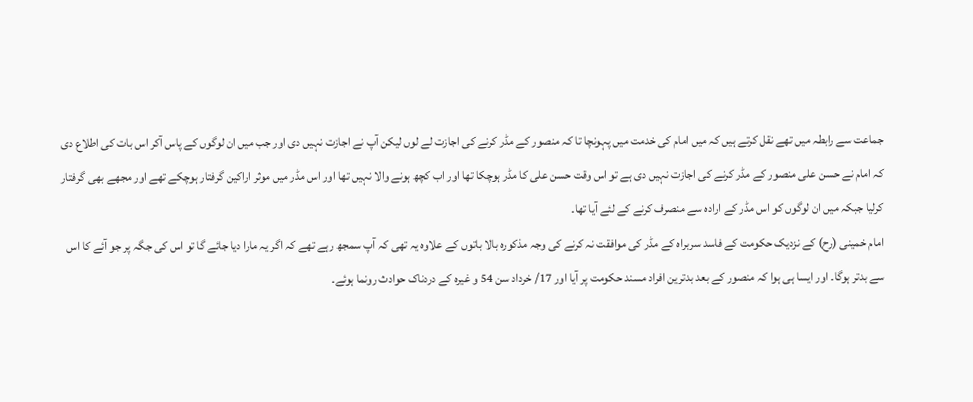جماعت سے رابطہ میں تھے نقل کرتے ہیں کہ میں امام کی خدمت میں پہونچا تا کہ منصور کے مڈر کرنے کی اجازت لے لوں لیکن آپ نے اجازت نہیں دی اور جب میں ان لوگوں کے پاس آکر اس بات کی اطلاع دی کہ امام نے حسن علی منصور کے مڈر کرنے کی اجازت نہیں دی ہے تو اس وقت حسن علی کا مڈر ہوچکا تھا اور اب کچھ ہونے والا نہیں تھا اور اس مڈر میں موثر اراکین گرفتار ہوچکے تھے اور مجھے بھی گرفتار کرلیا جبکہ میں ان لوگوں کو اس مڈر کے ارادہ سے منصرف کرنے کے لئے آیا تھا۔
امام خمینی (رح) کے نزدیک حکومت کے فاسد سربراہ کے مڈر کی موافقت نہ کرنے کی وجہ مذکورہ بالا باتوں کے علاوہ یہ تھی کہ آپ سمجھ رہے تھے کہ اگر یہ مارا دیا جائے گا تو اس کی جگہ پر جو آئے کا اس سے بدتر ہوگا۔ اور ایسا ہی ہوا کہ منصور کے بعد بدترین افراد مسند حکومت پر آیا اور 17/ خرداد سن 54 و غیرہ کے دردناک حوادث رونما ہوئے۔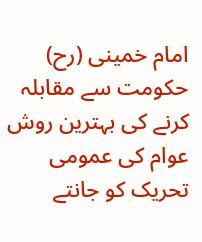امام خمینی (رح) حکومت سے مقابلہ کرنے کی بہترین روش عوام کی عمومی تحریک کو جانتے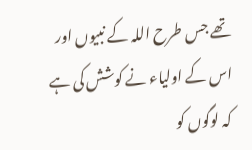تھے جس طرح اللہ کے نبیوں اور اس کے اولیاء نے کوشش کی ہے کہ لوگوں کو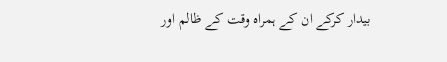بیدار کرکے ان کے ہمراہ وقت کے ظالم اور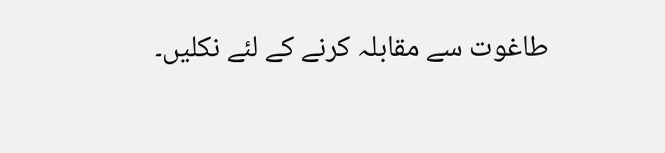طاغوت سے مقابلہ کرنے کے لئے نکلیں۔